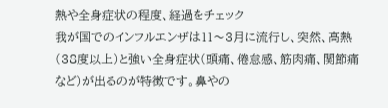熱や全身症状の程度、経過をチェック
我が国でのインフルエンザは11〜3月に流行し、突然、高熱(38度以上)と強い全身症状(頭痛、倦怠感、筋肉痛、関節痛など)が出るのが特徴です。鼻やの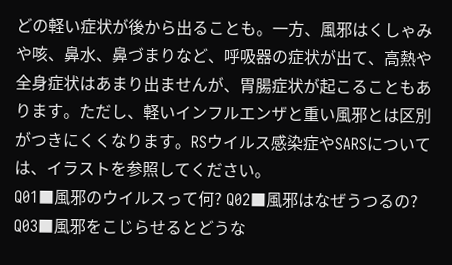どの軽い症状が後から出ることも。一方、風邪はくしゃみや咳、鼻水、鼻づまりなど、呼吸器の症状が出て、高熱や全身症状はあまり出ませんが、胃腸症状が起こることもあります。ただし、軽いインフルエンザと重い風邪とは区別がつきにくくなります。RSウイルス感染症やSARSについては、イラストを参照してください。
Q01■風邪のウイルスって何? Q02■風邪はなぜうつるの? Q03■風邪をこじらせるとどうな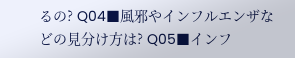るの? Q04■風邪やインフルエンザなどの見分け方は? Q05■インフ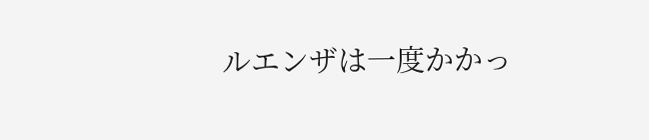ルエンザは一度かかっ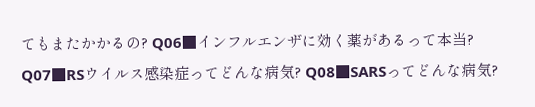てもまたかかるの? Q06■インフルエンザに効く薬があるって本当? Q07■RSウイルス感染症ってどんな病気? Q08■SARSってどんな病気?